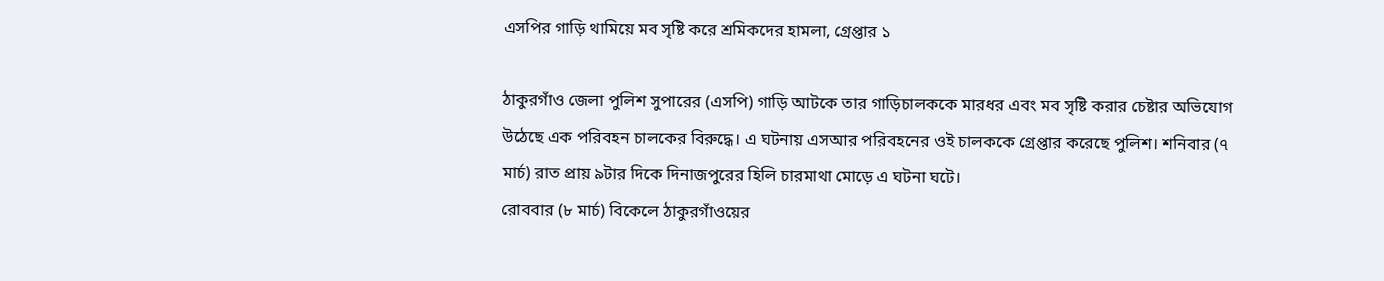এসপির গাড়ি থামিয়ে মব সৃষ্টি করে শ্রমিকদের হামলা, গ্রেপ্তার ১

ঠাকুরগাঁও জেলা পুলিশ সুপারের (এসপি) গাড়ি আটকে তার গাড়িচালককে মারধর এবং মব সৃষ্টি করার চেষ্টার অভিযোগ উঠেছে এক পরিবহন চালকের বিরুদ্ধে। এ ঘটনায় এসআর পরিবহনের ওই চালককে গ্রেপ্তার করেছে পুলিশ। শনিবার (৭ মার্চ) রাত প্রায় ৯টার দিকে দিনাজপুরের হিলি চারমাথা মোড়ে এ ঘটনা ঘটে।
রোববার (৮ মার্চ) বিকেলে ঠাকুরগাঁওয়ের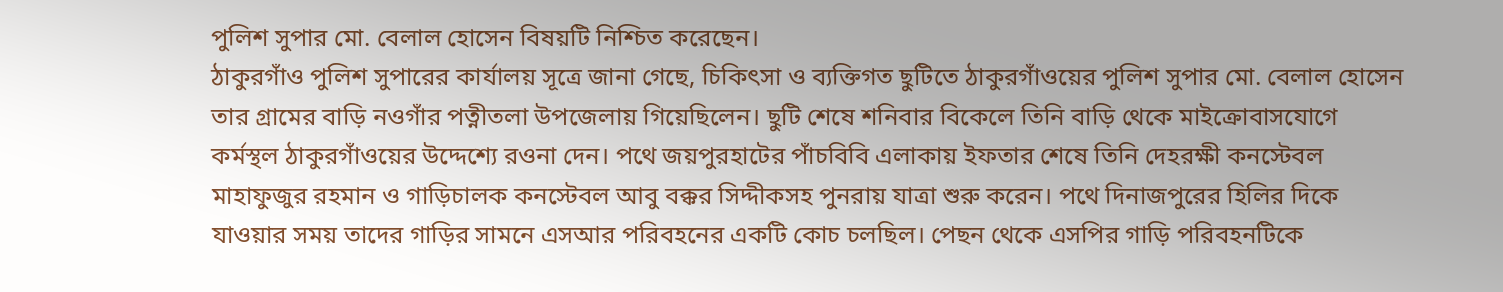পুলিশ সুপার মো. বেলাল হোসেন বিষয়টি নিশ্চিত করেছেন।
ঠাকুরগাঁও পুলিশ সুপারের কার্যালয় সূত্রে জানা গেছে, চিকিৎসা ও ব্যক্তিগত ছুটিতে ঠাকুরগাঁওয়ের পুলিশ সুপার মো. বেলাল হোসেন তার গ্রামের বাড়ি নওগাঁর পত্নীতলা উপজেলায় গিয়েছিলেন। ছুটি শেষে শনিবার বিকেলে তিনি বাড়ি থেকে মাইক্রোবাসযোগে কর্মস্থল ঠাকুরগাঁওয়ের উদ্দেশ্যে রওনা দেন। পথে জয়পুরহাটের পাঁচবিবি এলাকায় ইফতার শেষে তিনি দেহরক্ষী কনস্টেবল মাহাফুজুর রহমান ও গাড়িচালক কনস্টেবল আবু বক্কর সিদ্দীকসহ পুনরায় যাত্রা শুরু করেন। পথে দিনাজপুরের হিলির দিকে যাওয়ার সময় তাদের গাড়ির সামনে এসআর পরিবহনের একটি কোচ চলছিল। পেছন থেকে এসপির গাড়ি পরিবহনটিকে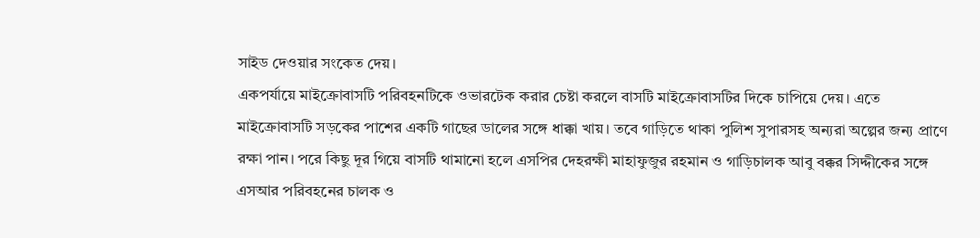সাইড দেওয়ার সংকেত দেয়।
একপর্যায়ে মাইক্রোবাসটি পরিবহনটিকে ওভারটেক করার চেষ্টা করলে বাসটি মাইক্রোবাসটির দিকে চাপিয়ে দেয়। এতে মাইক্রোবাসটি সড়কের পাশের একটি গাছের ডালের সঙ্গে ধাক্কা খায়। তবে গাড়িতে থাকা পুলিশ সুপারসহ অন্যরা অল্পের জন্য প্রাণে রক্ষা পান। পরে কিছু দূর গিয়ে বাসটি থামানো হলে এসপির দেহরক্ষী মাহাফুজুর রহমান ও গাড়িচালক আবু বক্কর সিদ্দীকের সঙ্গে এসআর পরিবহনের চালক ও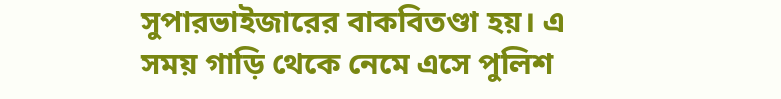সুপারভাইজারের বাকবিতণ্ডা হয়। এ সময় গাড়ি থেকে নেমে এসে পুলিশ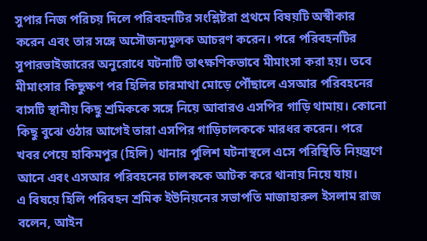সুপার নিজ পরিচয় দিলে পরিবহনটির সংশ্লিষ্টরা প্রথমে বিষয়টি অস্বীকার করেন এবং তার সঙ্গে অসৌজন্যমূলক আচরণ করেন। পরে পরিবহনটির সুপারভাইজারের অনুরোধে ঘটনাটি তাৎক্ষণিকভাবে মীমাংসা করা হয়। তবে মীমাংসার কিছুক্ষণ পর হিলির চারমাথা মোড়ে পৌঁছালে এসআর পরিবহনের বাসটি স্থানীয় কিছু শ্রমিককে সঙ্গে নিয়ে আবারও এসপির গাড়ি থামায়। কোনো কিছু বুঝে ওঠার আগেই তারা এসপির গাড়িচালককে মারধর করেন। পরে খবর পেয়ে হাকিমপুর (হিলি) থানার পুলিশ ঘটনাস্থলে এসে পরিস্থিতি নিয়ন্ত্রণে আনে এবং এসআর পরিবহনের চালককে আটক করে থানায় নিয়ে যায়।
এ বিষয়ে হিলি পরিবহন শ্রমিক ইউনিয়নের সভাপতি মাজাহারুল ইসলাম রাজ বলেন, আইন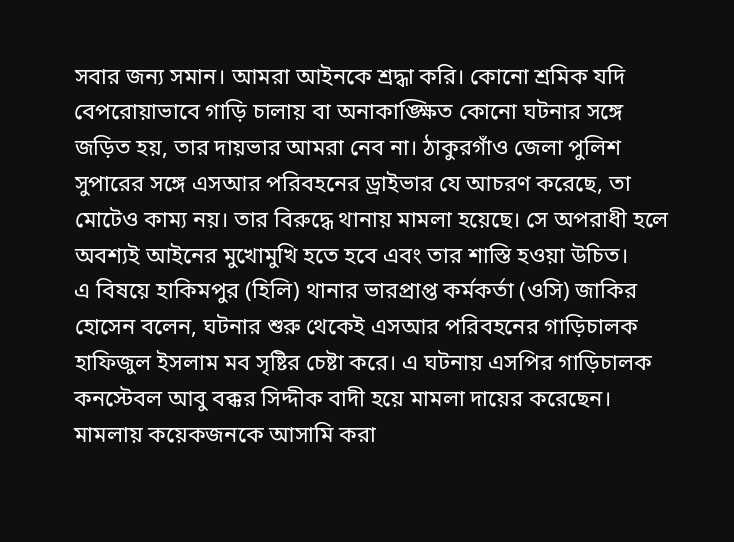সবার জন্য সমান। আমরা আইনকে শ্রদ্ধা করি। কোনো শ্রমিক যদি বেপরোয়াভাবে গাড়ি চালায় বা অনাকাঙ্ক্ষিত কোনো ঘটনার সঙ্গে জড়িত হয়, তার দায়ভার আমরা নেব না। ঠাকুরগাঁও জেলা পুলিশ সুপারের সঙ্গে এসআর পরিবহনের ড্রাইভার যে আচরণ করেছে, তা মোটেও কাম্য নয়। তার বিরুদ্ধে থানায় মামলা হয়েছে। সে অপরাধী হলে অবশ্যই আইনের মুখোমুখি হতে হবে এবং তার শাস্তি হওয়া উচিত।
এ বিষয়ে হাকিমপুর (হিলি) থানার ভারপ্রাপ্ত কর্মকর্তা (ওসি) জাকির হোসেন বলেন, ঘটনার শুরু থেকেই এসআর পরিবহনের গাড়িচালক হাফিজুল ইসলাম মব সৃষ্টির চেষ্টা করে। এ ঘটনায় এসপির গাড়িচালক কনস্টেবল আবু বক্কর সিদ্দীক বাদী হয়ে মামলা দায়ের করেছেন। মামলায় কয়েকজনকে আসামি করা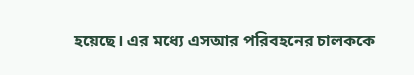হয়েছে। এর মধ্যে এসআর পরিবহনের চালককে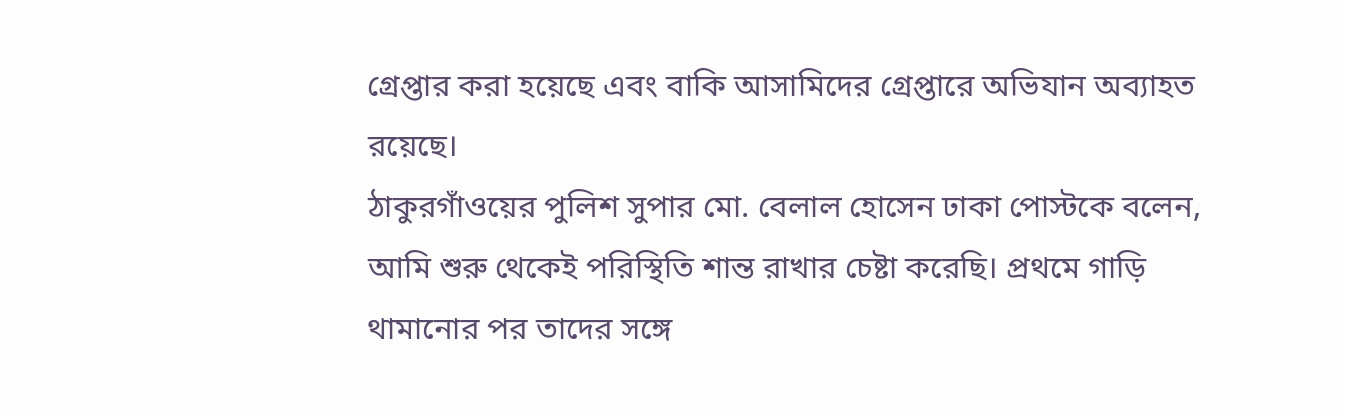গ্রেপ্তার করা হয়েছে এবং বাকি আসামিদের গ্রেপ্তারে অভিযান অব্যাহত রয়েছে।
ঠাকুরগাঁওয়ের পুলিশ সুপার মো. বেলাল হোসেন ঢাকা পোস্টকে বলেন, আমি শুরু থেকেই পরিস্থিতি শান্ত রাখার চেষ্টা করেছি। প্রথমে গাড়ি থামানোর পর তাদের সঙ্গে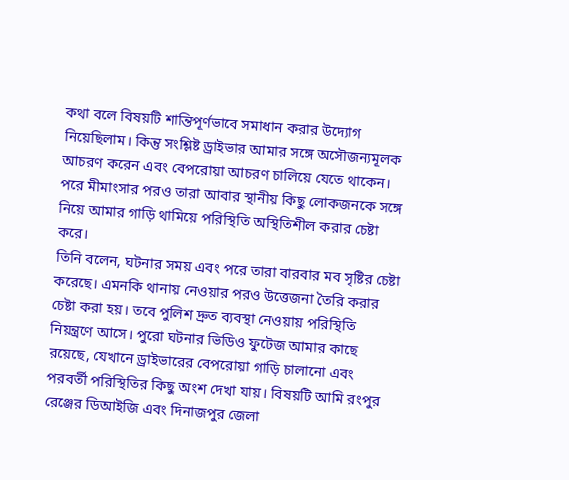কথা বলে বিষয়টি শান্তিপূর্ণভাবে সমাধান করার উদ্যোগ নিয়েছিলাম। কিন্তু সংশ্লিষ্ট ড্রাইভার আমার সঙ্গে অসৌজন্যমূলক আচরণ করেন এবং বেপরোয়া আচরণ চালিয়ে যেতে থাকেন। পরে মীমাংসার পরও তারা আবার স্থানীয় কিছু লোকজনকে সঙ্গে নিয়ে আমার গাড়ি থামিয়ে পরিস্থিতি অস্থিতিশীল করার চেষ্টা করে।
তিনি বলেন, ঘটনার সময় এবং পরে তারা বারবার মব সৃষ্টির চেষ্টা করেছে। এমনকি থানায় নেওয়ার পরও উত্তেজনা তৈরি করার চেষ্টা করা হয়। তবে পুলিশ দ্রুত ব্যবস্থা নেওয়ায় পরিস্থিতি নিয়ন্ত্রণে আসে। পুরো ঘটনার ভিডিও ফুটেজ আমার কাছে রয়েছে, যেখানে ড্রাইভারের বেপরোয়া গাড়ি চালানো এবং পরবর্তী পরিস্থিতির কিছু অংশ দেখা যায়। বিষয়টি আমি রংপুর রেঞ্জের ডিআইজি এবং দিনাজপুর জেলা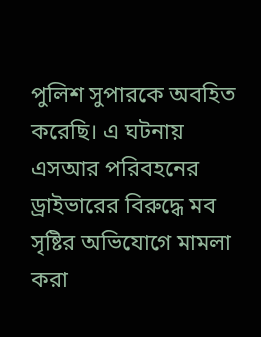পুলিশ সুপারকে অবহিত করেছি। এ ঘটনায় এসআর পরিবহনের ড্রাইভারের বিরুদ্ধে মব সৃষ্টির অভিযোগে মামলা করা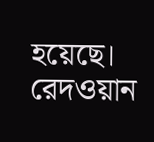হয়েছে।
রেদওয়ান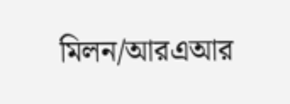মিলন/আরএআর